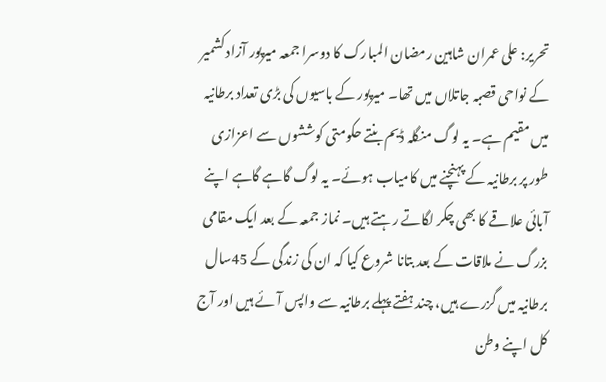تحریر: علی عمران شاہین رمضان المبارک کا دوسرا جمعہ میرپور آزاد کشمیر کے نواحی قصبہ جاتلاں میں تھا۔ میرپور کے باسیوں کی بڑی تعداد برطانیہ میں مقیم ہے۔ یہ لوگ منگلہ ڈیم بنتے حکومتی کوششوں سے اعزازی طور پر برطانیہ کے پہنچنے میں کامیاب ہوئے۔ یہ لوگ گاہے گاہے اپنے آبائی علاقے کا بھی چکر لگاتے رہتے ہیں۔ نماز جمعہ کے بعد ایک مقامی بزرگ نے ملاقات کے بعد بتانا شروع کیا کہ ان کی زندگی کے 45سال برطانیہ میں گزرے ہیں، چند ہفتے پہلے برطانیہ سے واپس آئے ہیں اور آج کل اپنے وطن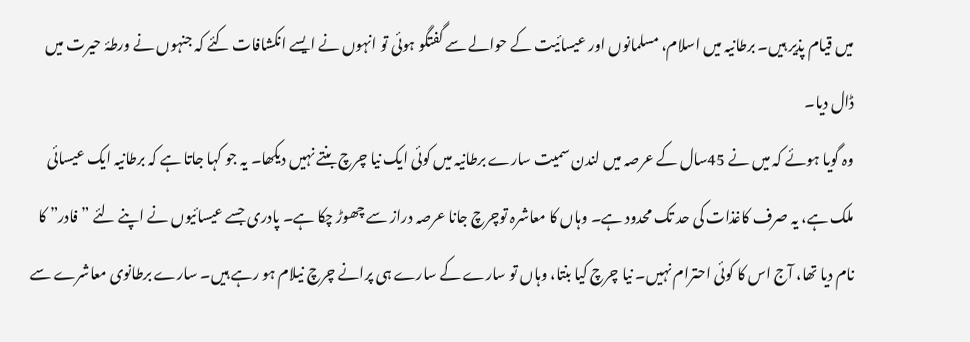میں قیام پذیر ہیں۔ برطانیہ میں اسلام، مسلمانوں اور عیسائیت کے حوالے سے گفتگو ہوئی تو انہوں نے ایسے انکشافات کئے کہ جنہوں نے ورطۂ حیرت میں ڈال دیا۔
وہ گویا ہوئے کہ میں نے 45سال کے عرصہ میں لندن سمیت سارے برطانیہ میں کوئی ایک نیا چرچ بنتے نہیں دیکھا۔ یہ جو کہا جاتا ہے کہ برطانیہ ایک عیسائی ملک ہے، یہ صرف کاغذات کی حد تک محدود ہے۔ وہاں کا معاشرہ توچرچ جانا عرصہ دراز سے چھوڑ چکا ہے۔ پادری جسے عیسائیوں نے اپنے لئے ”فادر” کا نام دیا تھا، آج اس کا کوئی احترام نہیں۔ نیا چرچ کیا بنتا، وہاں تو سارے کے سارے ہی پرانے چرچ نیلام ہو رہے ہیں۔ سارے برطانوی معاشرے سے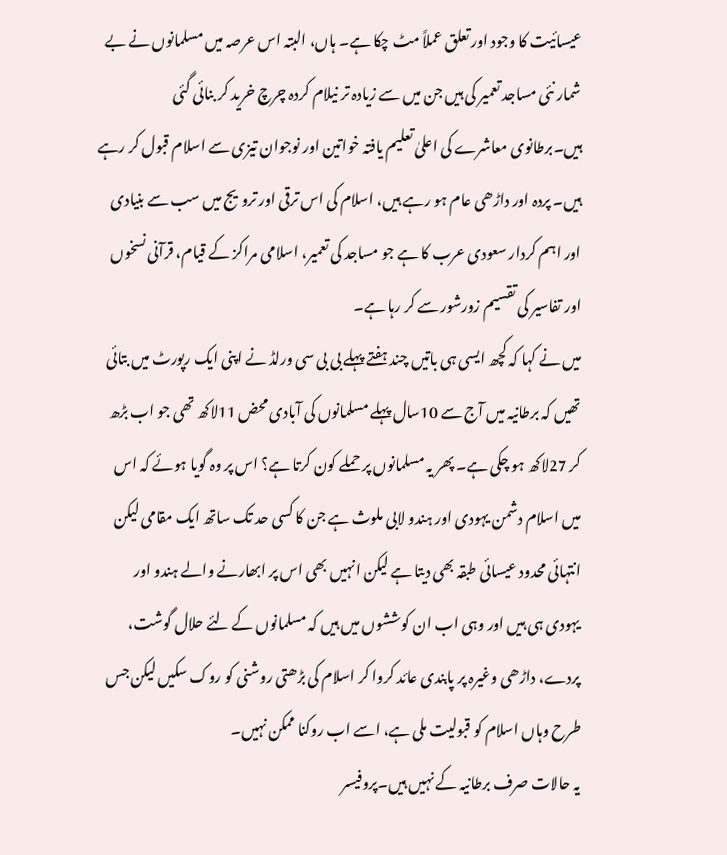عیسائیت کا وجود اور تعلق عملاً مٹ چکا ہے۔ ہاں، البتہ اس عرصہ میں مسلمانوں نے بے شمار نئی مساجد تعمیر کی ہیں جن میں سے زیادہ تر نیلام کردہ چرچ خرید کر بنائی گئی ہیں۔برطانوی معاشرے کی اعلیٰ تعلیم یافتہ خواتین اور نوجوان تیزی سے اسلام قبول کر رہے ہیں۔ پردہ اور داڑھی عام ہو رہے ہیں، اسلام کی اس ترقی اور ترویج میں سب سے بنیادی اور اہم کردار سعودی عرب کا ہے جو مساجد کی تعمیر، اسلامی مراکز کے قیام، قرآنی نسخوں اور تفاسیر کی تقسیم زورشور سے کر رہا ہے۔
میں نے کہا کہ کچھ ایسی ہی باتیں چند ہفتے پہلے بی بی سی ورلڈ نے اپنی ایک رپورٹ میں بتائی تھیں کہ برطانیہ میں آج سے 10سال پہلے مسلمانوں کی آبادی محض 11لاکھ تھی جو اب بڑھ کر 27لاکھ ہو چکی ہے۔ پھر یہ مسلمانوں پر حملے کون کرتا ہے؟ اس پر وہ گویا ہوئے کہ اس میں اسلام دشمن یہودی اور ہندو لابی ملوث ہے جن کا کسی حد تک ساتھ ایک مقامی لیکن انتہائی محدود عیسائی طبقہ بھی دیتا ہے لیکن انہیں بھی اس پر ابھارنے والے ہندو اور یہودی ہی ہیں اور وہی اب ان کوششوں میں ہیں کہ مسلمانوں کے لئے حلال گوشت، پردے، داڑھی وغیرہ پر پابندی عائد کروا کر اسلام کی بڑھتی روشنی کو روک سکیں لیکن جس طرح وہاں اسلام کو قبولیت ملی ہے، اسے اب روکنا ممکن نہیں۔
یہ حالات صرف برطانیہ کے نہیں ہیں۔پروفیسر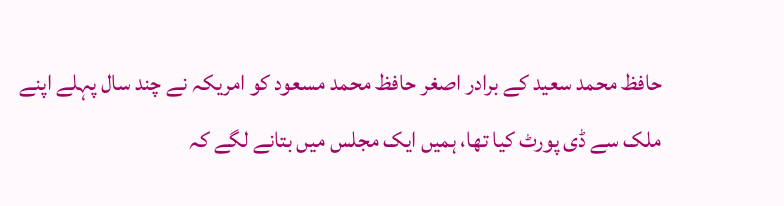حافظ محمد سعید کے برادر اصغر حافظ محمد مسعود کو امریکہ نے چند سال پہلے اپنے ملک سے ڈی پورٹ کیا تھا، ہمیں ایک مجلس میں بتانے لگے کہ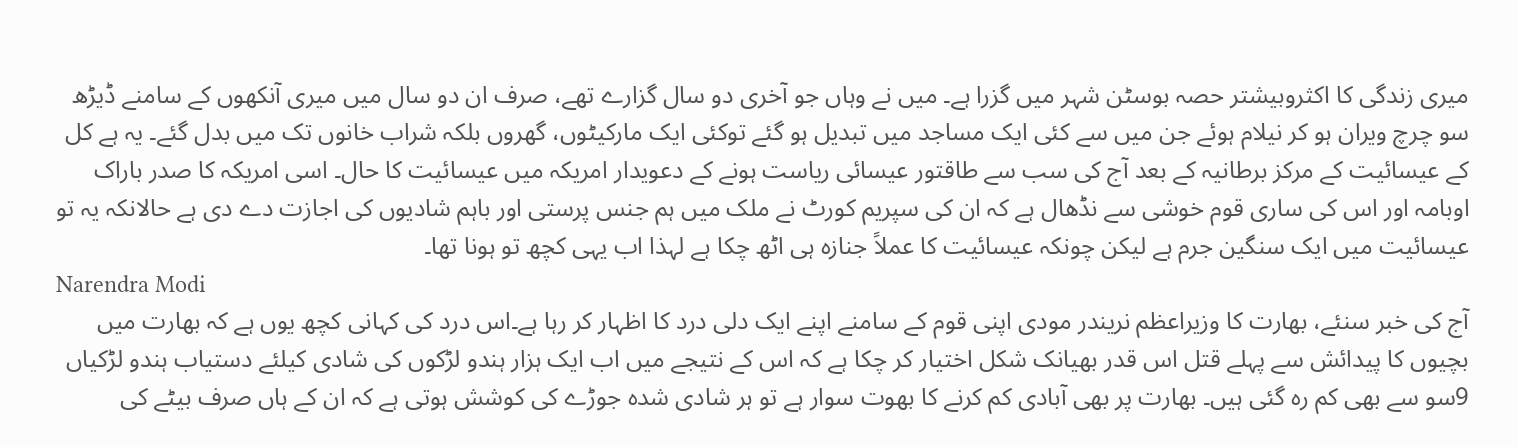میری زندگی کا اکثروبیشتر حصہ بوسٹن شہر میں گزرا ہے۔ میں نے وہاں جو آخری دو سال گزارے تھے، صرف ان دو سال میں میری آنکھوں کے سامنے ڈیڑھ سو چرچ ویران ہو کر نیلام ہوئے جن میں سے کئی ایک مساجد میں تبدیل ہو گئے توکئی ایک مارکیٹوں، گھروں بلکہ شراب خانوں تک میں بدل گئے۔ یہ ہے کل کے عیسائیت کے مرکز برطانیہ کے بعد آج کی سب سے طاقتور عیسائی ریاست ہونے کے دعویدار امریکہ میں عیسائیت کا حال۔ اسی امریکہ کا صدر باراک اوبامہ اور اس کی ساری قوم خوشی سے نڈھال ہے کہ ان کی سپریم کورٹ نے ملک میں ہم جنس پرستی اور باہم شادیوں کی اجازت دے دی ہے حالانکہ یہ تو عیسائیت میں ایک سنگین جرم ہے لیکن چونکہ عیسائیت کا عملاً جنازہ ہی اٹھ چکا ہے لہذا اب یہی کچھ تو ہونا تھا۔
Narendra Modi
آج کی خبر سنئے، بھارت کا وزیراعظم نریندر مودی اپنی قوم کے سامنے اپنے ایک دلی درد کا اظہار کر رہا ہے۔اس درد کی کہانی کچھ یوں ہے کہ بھارت میں بچیوں کا پیدائش سے پہلے قتل اس قدر بھیانک شکل اختیار کر چکا ہے کہ اس کے نتیجے میں اب ایک ہزار ہندو لڑکوں کی شادی کیلئے دستیاب ہندو لڑکیاں 9سو سے بھی کم رہ گئی ہیں۔ بھارت پر بھی آبادی کم کرنے کا بھوت سوار ہے تو ہر شادی شدہ جوڑے کی کوشش ہوتی ہے کہ ان کے ہاں صرف بیٹے کی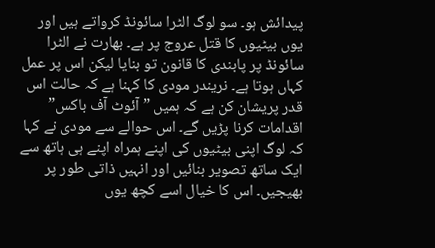پیدائش ہو۔ سو لوگ الٹرا سائونڈ کرواتے ہیں اور یوں بیٹیوں کا قتل عروج پر ہے۔ بھارت نے الٹرا سائونڈ پر پابندی کا قانون تو بنایا لیکن اس پر عمل کہاں ہوتا ہے۔ نریندر مودی کا کہنا ہے کہ حالت اس قدر پریشان کن ہے کہ ہمیں ”آئوٹ آف باکس” اقدامات کرنا پڑیں گے۔ اس حوالے سے مودی نے کہا کہ لوگ اپنی بیٹیوں کی اپنے ہمراہ اپنے ہی ہاتھ سے ایک ساتھ تصویر بنائیں اور انہیں ذاتی طور پر بھیجیں۔ اس کا خیال اسے کچھ یوں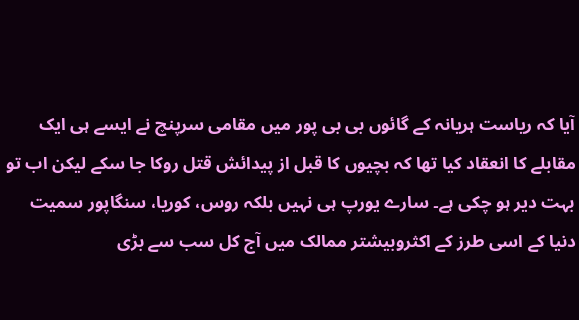آیا کہ ریاست ہریانہ کے گائوں بی بی پور میں مقامی سرپنچ نے ایسے ہی ایک مقابلے کا انعقاد کیا تھا کہ بچیوں کا قبل از پیدائش قتل روکا جا سکے لیکن اب تو بہت دیر ہو چکی ہے۔ سارے یورپ ہی نہیں بلکہ روس، کوریا، سنگاپور سمیت دنیا کے اسی طرز کے اکثروبیشتر ممالک میں آج کل سب سے بڑی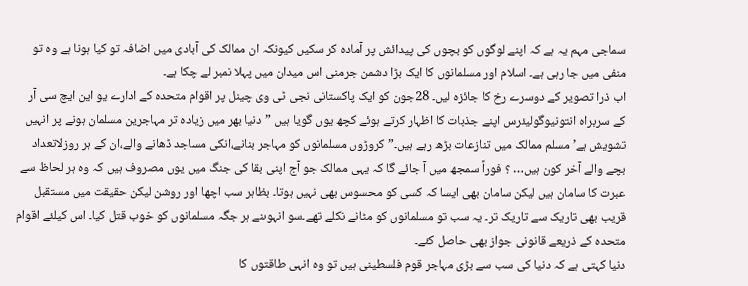سماجی مہم یہ ہے کہ اپنے لوگوں کو بچوں کی پیدائش پر آمادہ کر سکیں کیونکہ ان ممالک کی آبادی میں اضافہ تو کیا ہونا ہے وہ تو منفی میں جا رہی ہے۔ اسلام اور مسلمانوں کا ایک بڑا دشمن جرمنی اس میدان میں پہلا نمبر لے چکا ہے۔
اب ذرا تصویر کے دوسرے رخ کا جائزہ لیں۔ 28جون کو ایک پاکستانی نجی ٹی وی چینل پر اقوام متحدہ کے ادارے یو این ایچ سی آر کے سربراہ انتونیوگولیئرس اپنے جذبات کا اظہار کرتے ہوئے کچھ یوں گویا ہیں ”دنیا بھر میں زیادہ تر مہاجرین مسلمان ہونے پر انہیں تشویش ہے’ مسلم ممالک میں تنازعات بڑھ رہے ہیں۔”کروڑوں مسلمانوں کو مہاجر بنانے،انکی مساجد ڈھانے والے،ان کے ہر روزلاتعداد بچے والے آخر کون ہیں… ؟ فوراً سمجھ میں آ جائے گا کہ یہی ممالک جو آج اپنی بقا کی جنگ میں یوں مصروف ہیں کہ وہ ہر لحاظ سے عبرت کا سامان ہیں لیکن سامان بھی ایسا کہ کسی کو محسوس بھی نہیں ہوتا۔ بظاہر سب اچھا اور روشن لیکن حقیقت میں مستقبل قریب بھی تاریک سے تاریک تر۔ یہ سب تو مسلمانوں کو مٹانے نکلے تھے۔سو انہوںنے ہر جگہ مسلمانوں کو خوب قتل کیا۔ اس کیلئے اقوام متحدہ کے ذریعے قانونی جواز بھی حاصل کئے۔
دنیا کہتی ہے کہ دنیا کی سب سے بڑی مہاجر قوم فلسطینی ہیں تو وہ انہی طاقتوں کا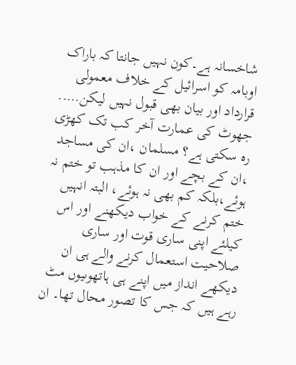شاخسانہ ہے۔کون نہیں جانتا کہ باراک اوبامہ کو اسرائیل کے خلاف معمولی قرارداد اور بیان بھی قبول نہیں لیکن….. جھوٹ کی عمارت آخر کب تک کھڑی رہ سکتی ہے؟ مسلمان ،ان کی مساجد ،ان کے بچے اور ان کا مذہب تو ختم نہ ہوئے،بلکہ کم بھی نہ ہوئے، البتہ انہیں ختم کرنے کے خواب دیکھنے اور اس کیلئے اپنی ساری قوت اور ساری صلاحیت استعمال کرنے والے ہی ان دیکھے انداز میں اپنے ہی ہاتھوںیوں مٹ رہے ہیں کہ جس کا تصور محال تھا۔ ان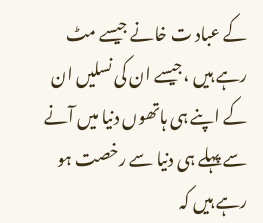کے عباد ت خانے جیسے مٹ رہے ہیں ،جیسے ان کی نسلیں ان کے اپنے ہی ہاتھوں دنیا میں آنے سے پہلے ہی دنیا سے رخصت ہو رہے ہیں کہ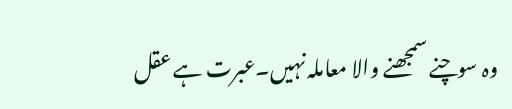وہ سوچنے سمجھنے والا معاملہ نہیں۔عبرت ہے عقل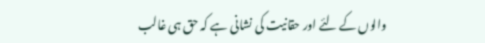والوں کے لئے اور حقانیت کی نشانی ہے کہ حق ہی غالب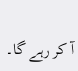آ کر رہے گا۔